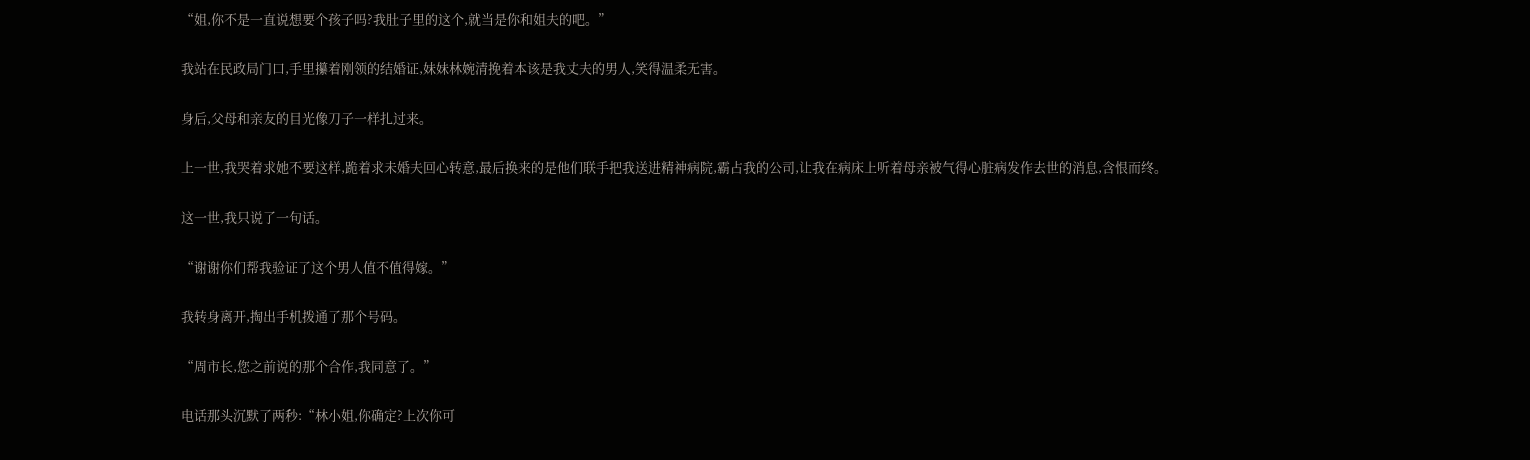“姐,你不是一直说想要个孩子吗?我肚子里的这个,就当是你和姐夫的吧。”

我站在民政局门口,手里攥着刚领的结婚证,妹妹林婉清挽着本该是我丈夫的男人,笑得温柔无害。

身后,父母和亲友的目光像刀子一样扎过来。

上一世,我哭着求她不要这样,跪着求未婚夫回心转意,最后换来的是他们联手把我送进精神病院,霸占我的公司,让我在病床上听着母亲被气得心脏病发作去世的消息,含恨而终。

这一世,我只说了一句话。

“谢谢你们帮我验证了这个男人值不值得嫁。”

我转身离开,掏出手机拨通了那个号码。

“周市长,您之前说的那个合作,我同意了。”

电话那头沉默了两秒:“林小姐,你确定?上次你可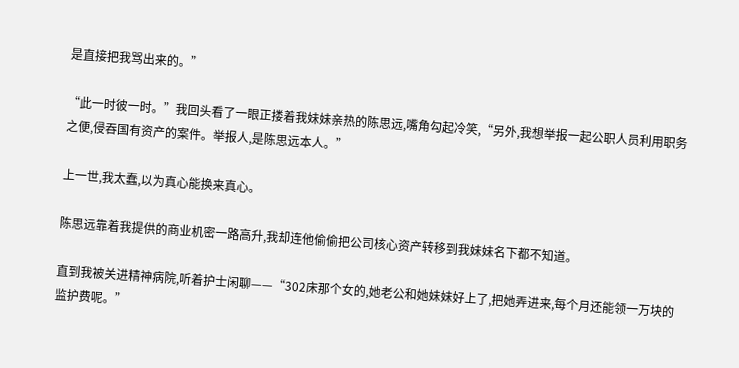是直接把我骂出来的。”

“此一时彼一时。”我回头看了一眼正搂着我妹妹亲热的陈思远,嘴角勾起冷笑,“另外,我想举报一起公职人员利用职务之便,侵吞国有资产的案件。举报人,是陈思远本人。”

上一世,我太蠢,以为真心能换来真心。

陈思远靠着我提供的商业机密一路高升,我却连他偷偷把公司核心资产转移到我妹妹名下都不知道。

直到我被关进精神病院,听着护士闲聊——“302床那个女的,她老公和她妹妹好上了,把她弄进来,每个月还能领一万块的监护费呢。”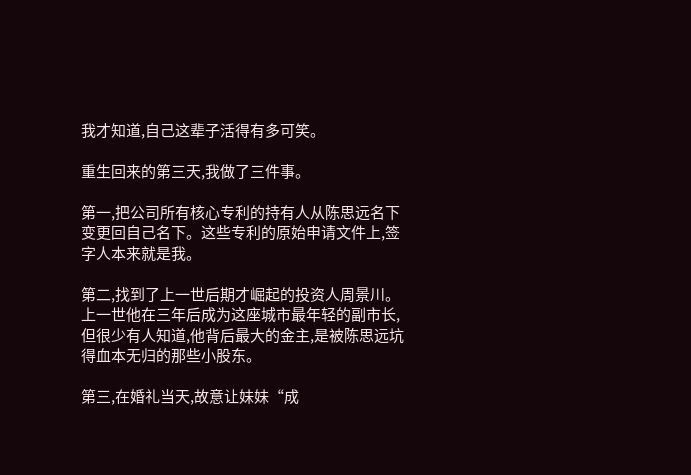我才知道,自己这辈子活得有多可笑。

重生回来的第三天,我做了三件事。

第一,把公司所有核心专利的持有人从陈思远名下变更回自己名下。这些专利的原始申请文件上,签字人本来就是我。

第二,找到了上一世后期才崛起的投资人周景川。上一世他在三年后成为这座城市最年轻的副市长,但很少有人知道,他背后最大的金主,是被陈思远坑得血本无归的那些小股东。

第三,在婚礼当天,故意让妹妹“成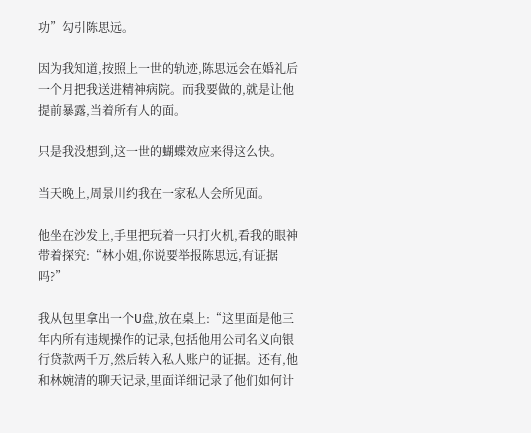功”勾引陈思远。

因为我知道,按照上一世的轨迹,陈思远会在婚礼后一个月把我送进精神病院。而我要做的,就是让他提前暴露,当着所有人的面。

只是我没想到,这一世的蝴蝶效应来得这么快。

当天晚上,周景川约我在一家私人会所见面。

他坐在沙发上,手里把玩着一只打火机,看我的眼神带着探究:“林小姐,你说要举报陈思远,有证据吗?”

我从包里拿出一个U盘,放在桌上:“这里面是他三年内所有违规操作的记录,包括他用公司名义向银行贷款两千万,然后转入私人账户的证据。还有,他和林婉清的聊天记录,里面详细记录了他们如何计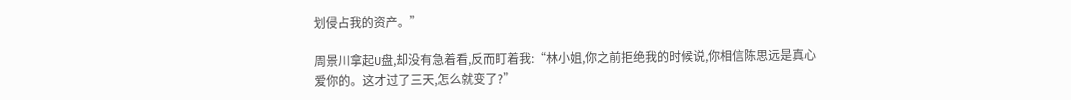划侵占我的资产。”

周景川拿起U盘,却没有急着看,反而盯着我:“林小姐,你之前拒绝我的时候说,你相信陈思远是真心爱你的。这才过了三天,怎么就变了?”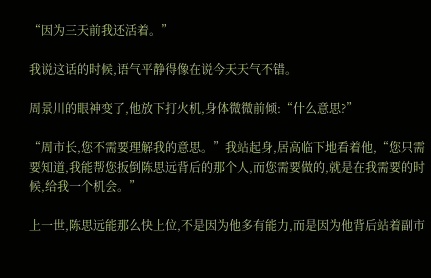“因为三天前我还活着。”

我说这话的时候,语气平静得像在说今天天气不错。

周景川的眼神变了,他放下打火机,身体微微前倾:“什么意思?”

“周市长,您不需要理解我的意思。”我站起身,居高临下地看着他,“您只需要知道,我能帮您扳倒陈思远背后的那个人,而您需要做的,就是在我需要的时候,给我一个机会。”

上一世,陈思远能那么快上位,不是因为他多有能力,而是因为他背后站着副市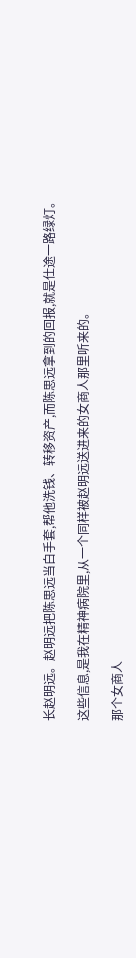长赵明远。赵明远把陈思远当白手套,帮他洗钱、转移资产,而陈思远拿到的回报,就是仕途一路绿灯。

这些信息,是我在精神病院里,从一个同样被赵明远送进来的女商人那里听来的。

那个女商人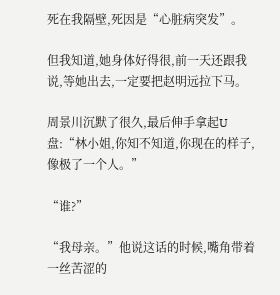死在我隔壁,死因是“心脏病突发”。

但我知道,她身体好得很,前一天还跟我说,等她出去,一定要把赵明远拉下马。

周景川沉默了很久,最后伸手拿起U盘:“林小姐,你知不知道,你现在的样子,像极了一个人。”

“谁?”

“我母亲。”他说这话的时候,嘴角带着一丝苦涩的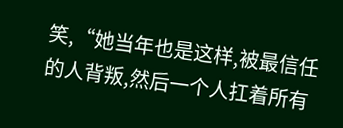笑,“她当年也是这样,被最信任的人背叛,然后一个人扛着所有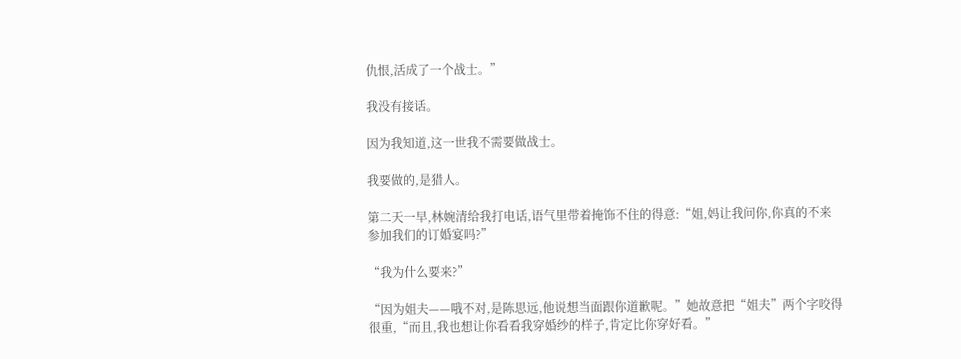仇恨,活成了一个战士。”

我没有接话。

因为我知道,这一世我不需要做战士。

我要做的,是猎人。

第二天一早,林婉清给我打电话,语气里带着掩饰不住的得意:“姐,妈让我问你,你真的不来参加我们的订婚宴吗?”

“我为什么要来?”

“因为姐夫——哦不对,是陈思远,他说想当面跟你道歉呢。”她故意把“姐夫”两个字咬得很重,“而且,我也想让你看看我穿婚纱的样子,肯定比你穿好看。”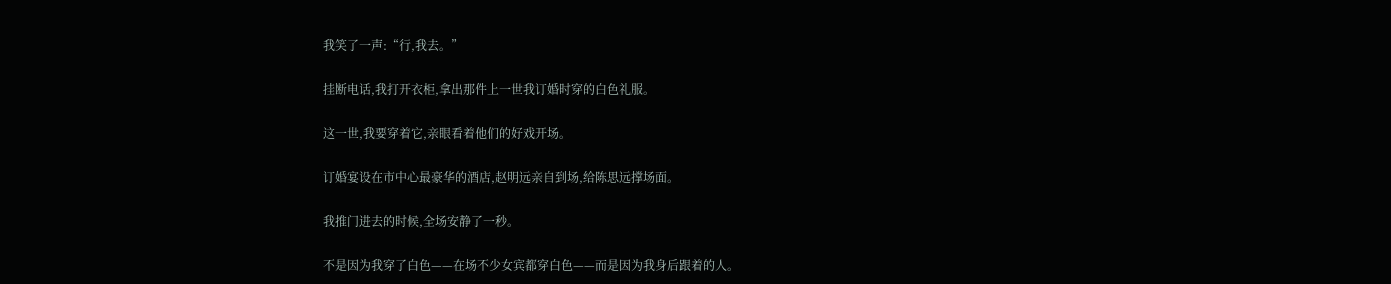我笑了一声:“行,我去。”

挂断电话,我打开衣柜,拿出那件上一世我订婚时穿的白色礼服。

这一世,我要穿着它,亲眼看着他们的好戏开场。

订婚宴设在市中心最豪华的酒店,赵明远亲自到场,给陈思远撑场面。

我推门进去的时候,全场安静了一秒。

不是因为我穿了白色——在场不少女宾都穿白色——而是因为我身后跟着的人。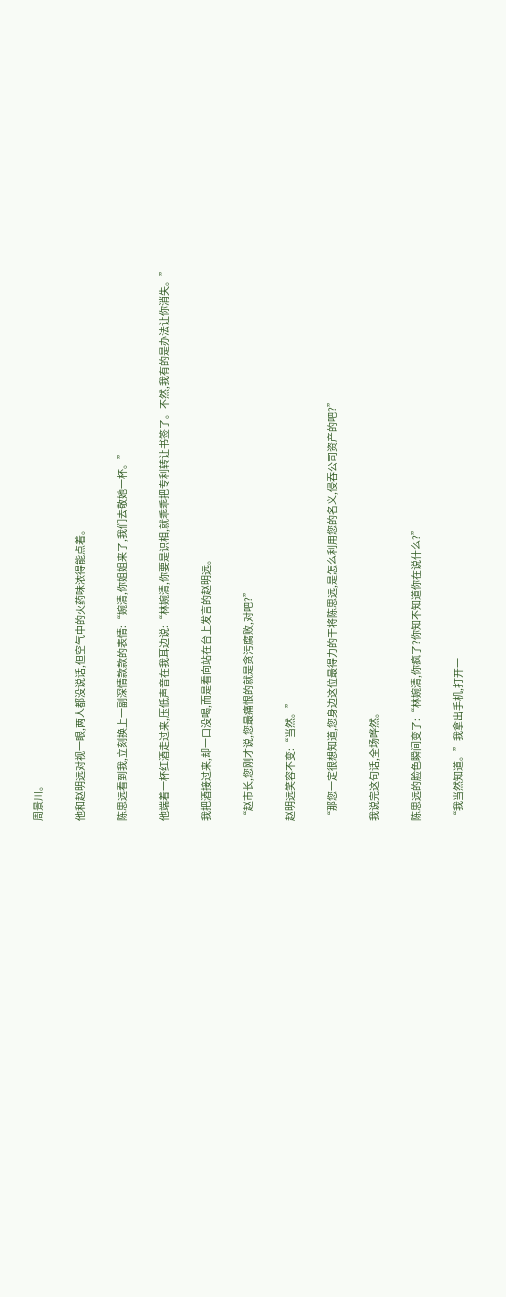周景川。

他和赵明远对视一眼,两人都没说话,但空气中的火药味浓得能点着。

陈思远看到我,立刻换上一副深情款款的表情:“婉清,你姐姐来了,我们去敬她一杯。”

他端着一杯红酒走过来,压低声音在我耳边说:“林婉清,你要是识相,就乖乖把专利转让书签了。不然,我有的是办法让你消失。”

我把酒接过来,却一口没喝,而是看向站在台上发言的赵明远。

“赵市长,您刚才说,您最痛恨的就是贪污腐败,对吧?”

赵明远笑容不变:“当然。”

“那您一定很想知道,您身边这位最得力的干将陈思远,是怎么利用您的名义,侵吞公司资产的吧?”

我说完这句话,全场哗然。

陈思远的脸色瞬间变了:“林婉清,你疯了?你知不知道你在说什么?”

“我当然知道。”我拿出手机,打开一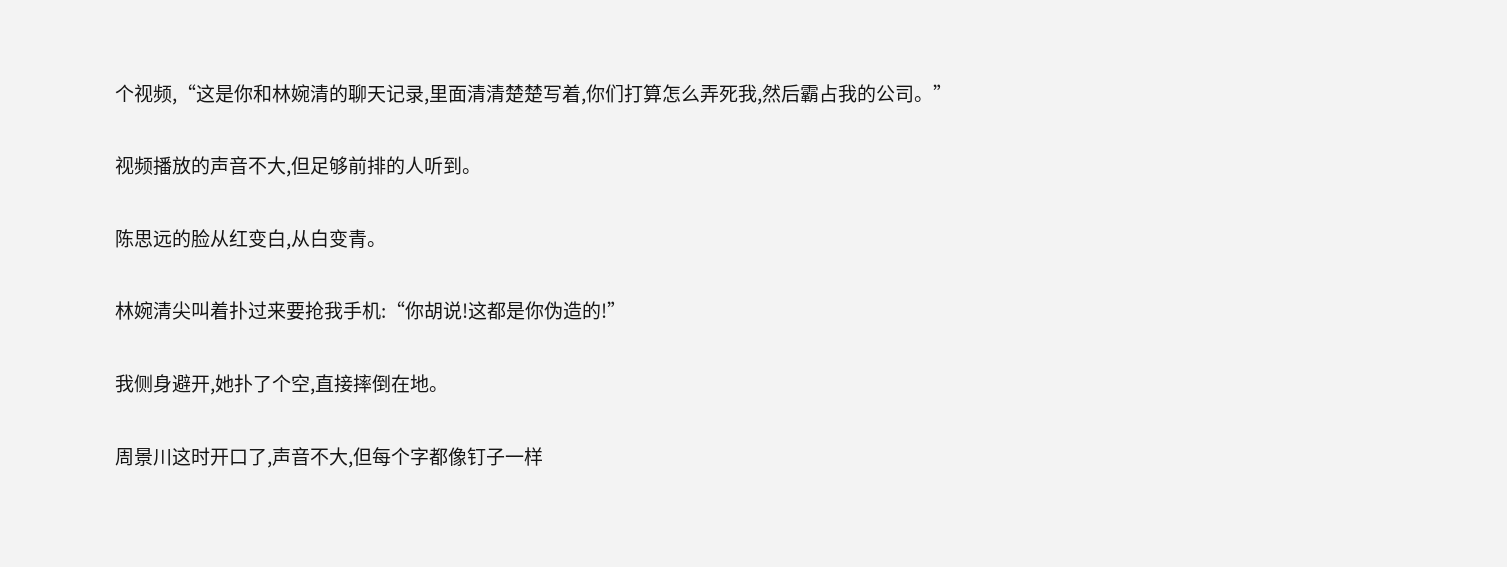个视频,“这是你和林婉清的聊天记录,里面清清楚楚写着,你们打算怎么弄死我,然后霸占我的公司。”

视频播放的声音不大,但足够前排的人听到。

陈思远的脸从红变白,从白变青。

林婉清尖叫着扑过来要抢我手机:“你胡说!这都是你伪造的!”

我侧身避开,她扑了个空,直接摔倒在地。

周景川这时开口了,声音不大,但每个字都像钉子一样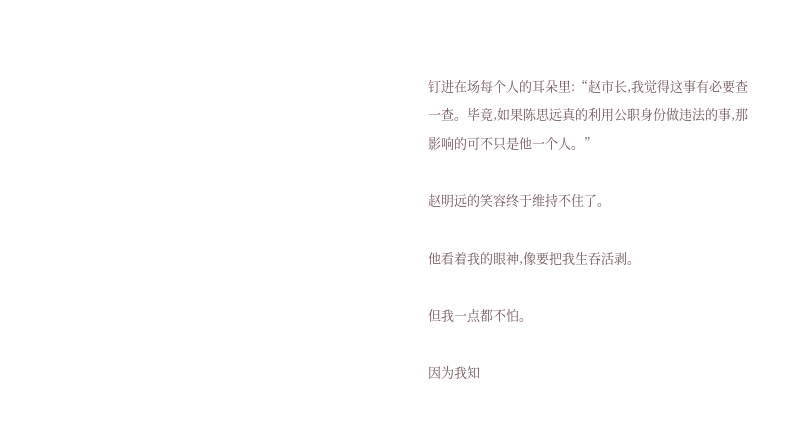钉进在场每个人的耳朵里:“赵市长,我觉得这事有必要查一查。毕竟,如果陈思远真的利用公职身份做违法的事,那影响的可不只是他一个人。”

赵明远的笑容终于维持不住了。

他看着我的眼神,像要把我生吞活剥。

但我一点都不怕。

因为我知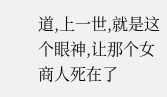道,上一世,就是这个眼神,让那个女商人死在了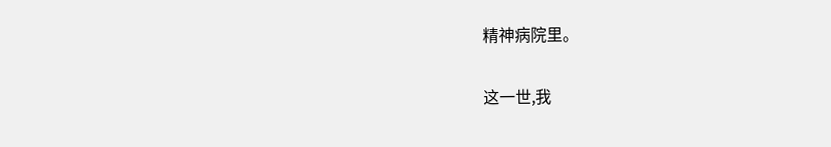精神病院里。

这一世,我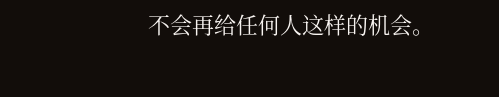不会再给任何人这样的机会。